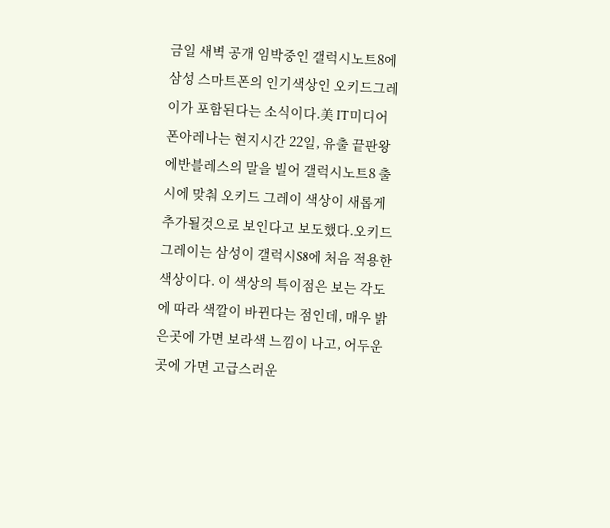금일 새벽 공개 임박중인 갤럭시노트8에 삼성 스마트폰의 인기색상인 오키드그레이가 포함된다는 소식이다.美 IT미디어 폰아레나는 현지시간 22일, 유출 끝판왕 에반블레스의 말을 빌어 갤럭시노트8 출시에 맞춰 오키드 그레이 색상이 새롭게 추가될것으로 보인다고 보도했다.오키드 그레이는 삼성이 갤럭시S8에 처음 적용한 색상이다. 이 색상의 특이점은 보는 각도에 따라 색깔이 바뀐다는 점인데, 매우 밝은곳에 가면 보라색 느낌이 나고, 어두운 곳에 가면 고급스러운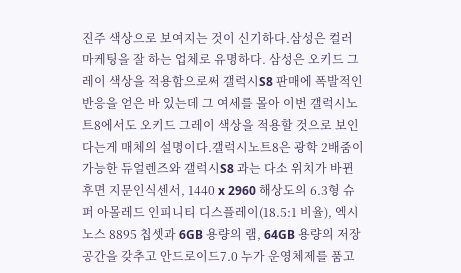진주 색상으로 보여지는 것이 신기하다.삼성은 컬러 마케팅을 잘 하는 업체로 유명하다. 삼성은 오키드 그레이 색상을 적용함으로써 갤럭시S8 판매에 폭발적인 반응을 얻은 바 있는데 그 여세를 몰아 이번 갤럭시노트8에서도 오키드 그레이 색상을 적용할 것으로 보인다는게 매체의 설명이다.갤럭시노트8은 광학 2배줌이 가능한 듀얼렌즈와 갤럭시S8 과는 다소 위치가 바뀐 후면 지문인식센서, 1440 x 2960 해상도의 6.3형 슈퍼 아몰레드 인피니티 디스플레이(18.5:1 비율), 엑시노스 8895 칩셋과 6GB 용량의 램, 64GB 용량의 저장공간을 갖추고 안드로이드7.0 누가 운영체제를 품고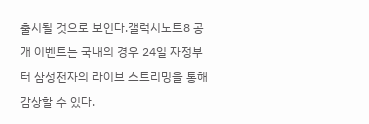출시될 것으로 보인다.갤럭시노트8 공개 이벤트는 국내의 경우 24일 자정부터 삼성전자의 라이브 스트리밍을 통해 감상할 수 있다.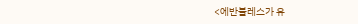<에반블레스가 유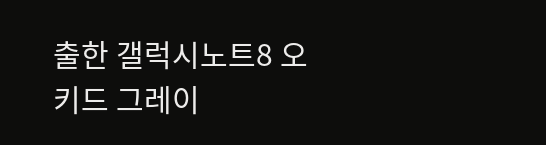출한 갤럭시노트8 오키드 그레이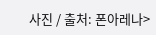사진 / 출처: 폰아레나>